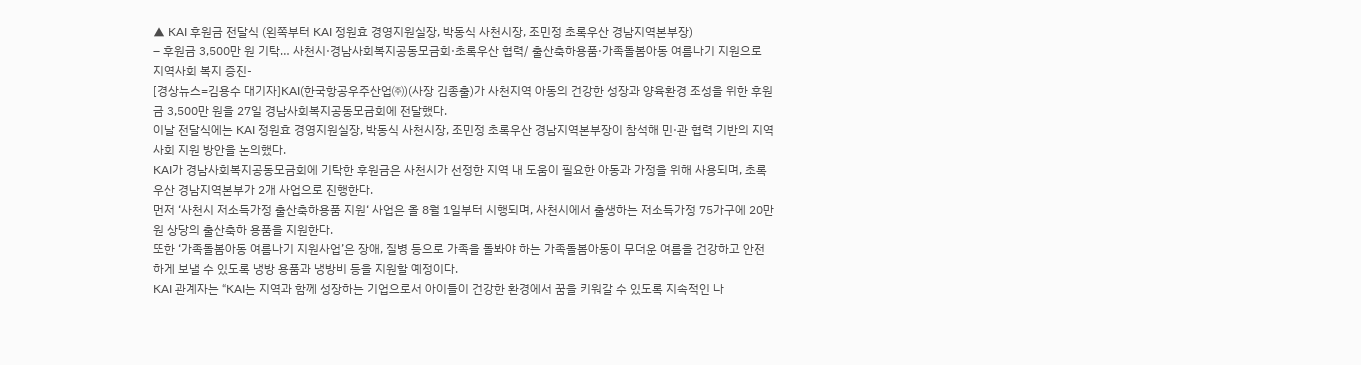▲ KAI 후원금 전달식 (왼쪽부터 KAI 정원효 경영지원실장, 박동식 사천시장, 조민정 초록우산 경남지역본부장)
– 후원금 3,500만 원 기탁… 사천시·경남사회복지공동모금회·초록우산 협력/ 출산축하용품·가족돌봄아동 여름나기 지원으로 지역사회 복지 증진-
[경상뉴스=김용수 대기자]KAI(한국항공우주산업㈜)(사장 김종출)가 사천지역 아동의 건강한 성장과 양육환경 조성을 위한 후원금 3,500만 원을 27일 경남사회복지공동모금회에 전달했다.
이날 전달식에는 KAI 정원효 경영지원실장, 박동식 사천시장, 조민정 초록우산 경남지역본부장이 참석해 민·관 협력 기반의 지역사회 지원 방안을 논의했다.
KAI가 경남사회복지공동모금회에 기탁한 후원금은 사천시가 선정한 지역 내 도움이 필요한 아동과 가정을 위해 사용되며, 초록우산 경남지역본부가 2개 사업으로 진행한다.
먼저 ‘사천시 저소득가정 출산축하용품 지원‘ 사업은 올 8월 1일부터 시행되며, 사천시에서 출생하는 저소득가정 75가구에 20만 원 상당의 출산축하 용품을 지원한다.
또한 ‘가족돌봄아동 여름나기 지원사업’은 장애, 질병 등으로 가족을 돌봐야 하는 가족돌봄아동이 무더운 여름을 건강하고 안전하게 보낼 수 있도록 냉방 용품과 냉방비 등을 지원할 예정이다.
KAI 관계자는 “KAI는 지역과 함께 성장하는 기업으로서 아이들이 건강한 환경에서 꿈을 키워갈 수 있도록 지속적인 나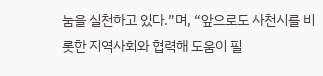눔을 실천하고 있다.”며, “앞으로도 사천시를 비롯한 지역사회와 협력해 도움이 필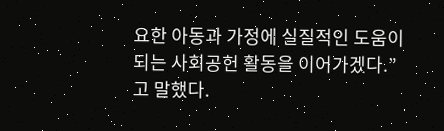요한 아동과 가정에 실질적인 도움이 되는 사회공헌 활동을 이어가겠다.”고 말했다.